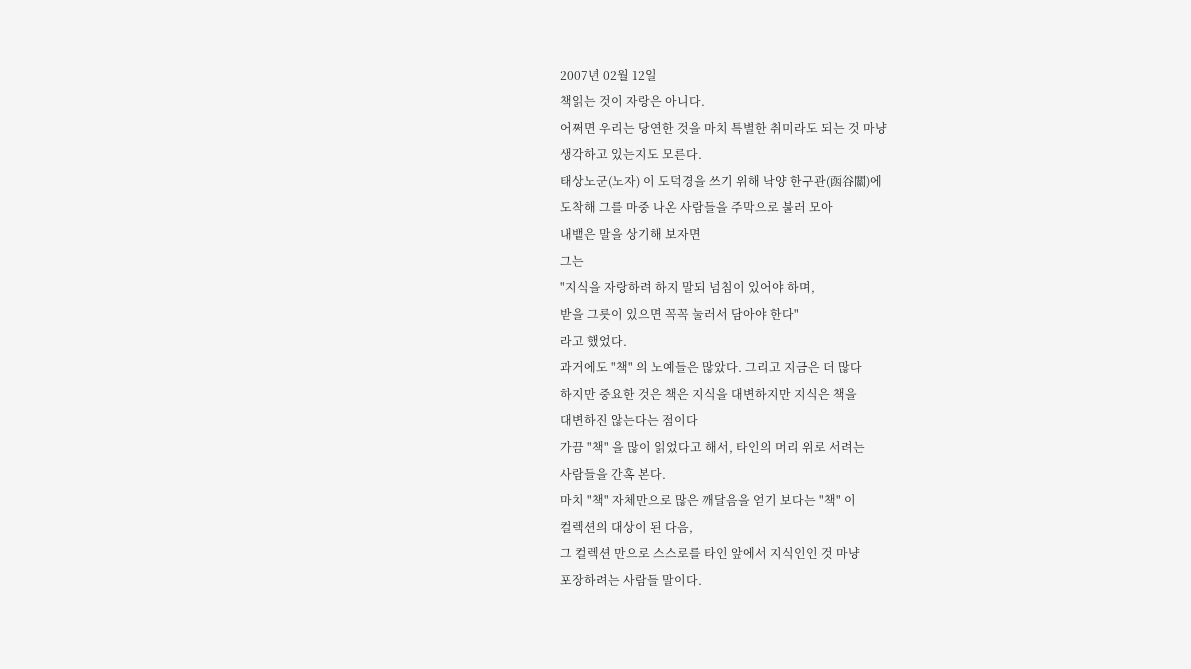2007년 02월 12일
책읽는 것이 자랑은 아니다.
어쩌면 우리는 당연한 것을 마치 특별한 취미라도 되는 것 마냥
생각하고 있는지도 모른다.
태상노군(노자) 이 도덕경을 쓰기 위해 낙양 한구관(函谷關)에
도착해 그를 마중 나온 사람들을 주막으로 불러 모아
내뱉은 말을 상기해 보자면
그는
"지식을 자랑하려 하지 말되 넘침이 있어야 하며,
받을 그릇이 있으면 꼭꼭 눌러서 담아야 한다"
라고 했었다.
과거에도 "책" 의 노예들은 많았다. 그리고 지금은 더 많다
하지만 중요한 것은 책은 지식을 대변하지만 지식은 책을
대변하진 않는다는 점이다
가끔 "책" 을 많이 읽었다고 해서, 타인의 머리 위로 서려는
사람들을 간혹 본다.
마치 "책" 자체만으로 많은 깨달음을 얻기 보다는 "책" 이
컬렉션의 대상이 된 다음,
그 컬렉션 만으로 스스로를 타인 앞에서 지식인인 것 마냥
포장하려는 사람들 말이다.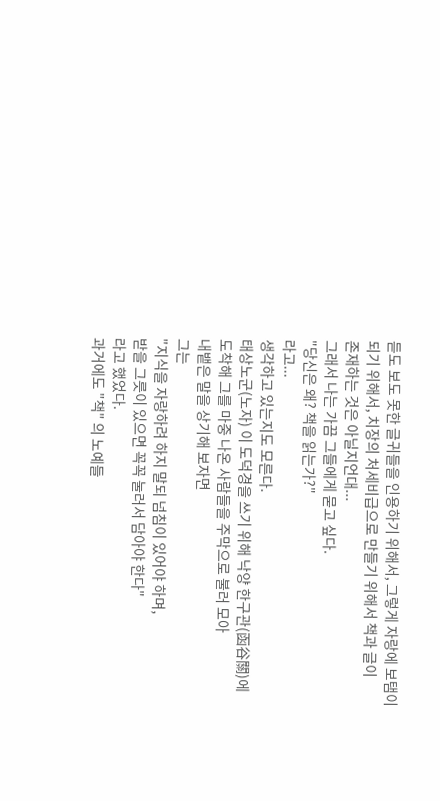듣도 보도 못한 글귀들을 인용하기 위해서, 그렇게 자랑에 보탬이
되기 위해서, 치장의 처세비급으로 만들기 위해서 책과 글이
존재하는 것은 아닐지언대...
그래서 나는 가끔 그들에게 묻고 싶다.
"당신은 왜? 책을 읽는가?"
라고...
생각하고 있는지도 모른다.
태상노군(노자) 이 도덕경을 쓰기 위해 낙양 한구관(函谷關)에
도착해 그를 마중 나온 사람들을 주막으로 불러 모아
내뱉은 말을 상기해 보자면
그는
"지식을 자랑하려 하지 말되 넘침이 있어야 하며,
받을 그릇이 있으면 꼭꼭 눌러서 담아야 한다"
라고 했었다.
과거에도 "책" 의 노예들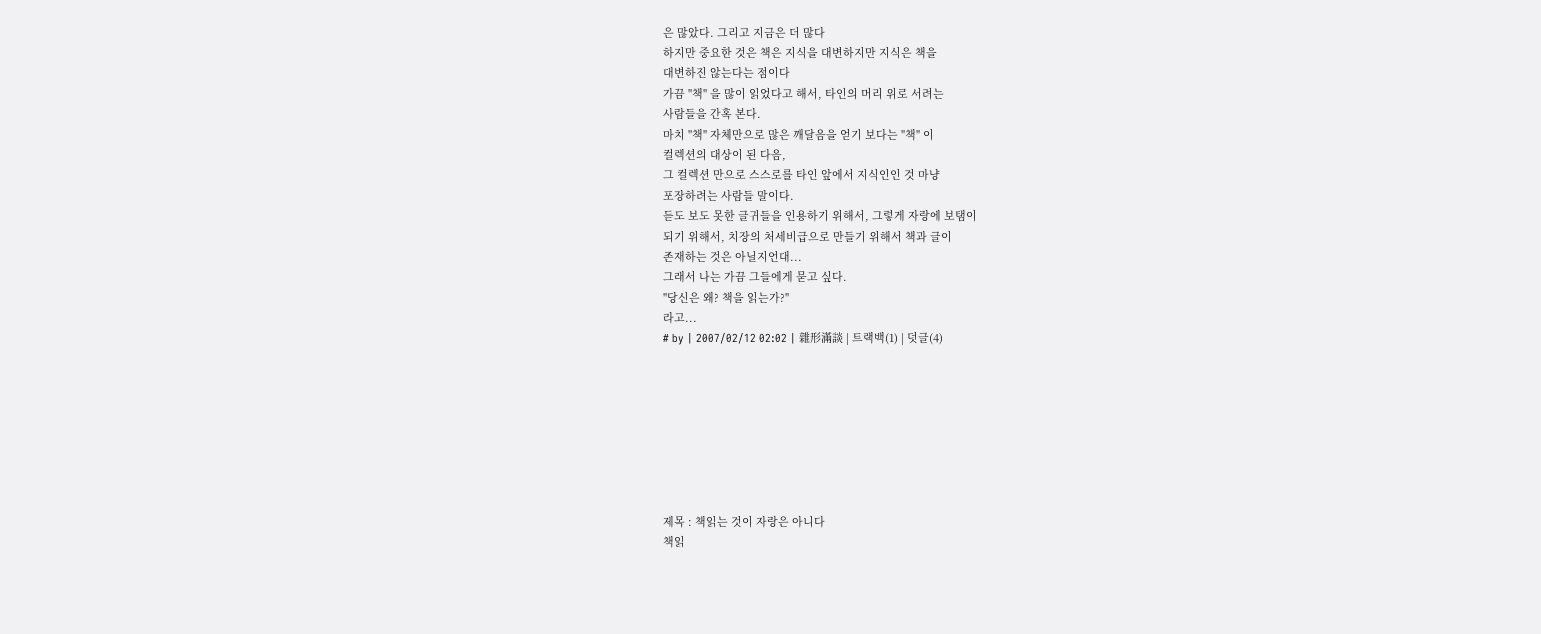은 많았다. 그리고 지금은 더 많다
하지만 중요한 것은 책은 지식을 대변하지만 지식은 책을
대변하진 않는다는 점이다
가끔 "책" 을 많이 읽었다고 해서, 타인의 머리 위로 서려는
사람들을 간혹 본다.
마치 "책" 자체만으로 많은 깨달음을 얻기 보다는 "책" 이
컬렉션의 대상이 된 다음,
그 컬렉션 만으로 스스로를 타인 앞에서 지식인인 것 마냥
포장하려는 사람들 말이다.
듣도 보도 못한 글귀들을 인용하기 위해서, 그렇게 자랑에 보탬이
되기 위해서, 치장의 처세비급으로 만들기 위해서 책과 글이
존재하는 것은 아닐지언대...
그래서 나는 가끔 그들에게 묻고 싶다.
"당신은 왜? 책을 읽는가?"
라고...
# by | 2007/02/12 02:02 | 雜形滿談 | 트랙백(1) | 덧글(4)








제목 : 책읽는 것이 자랑은 아니다
책읽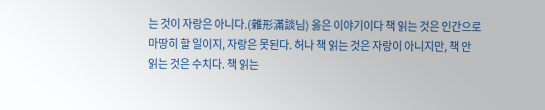는 것이 자랑은 아니다.(雜形滿談님) 옳은 이야기이다 책 읽는 것은 인간으로 마땅히 할 일이지, 자랑은 못된다. 허나 책 읽는 것은 자랑이 아니지만, 책 안 읽는 것은 수치다. 책 읽는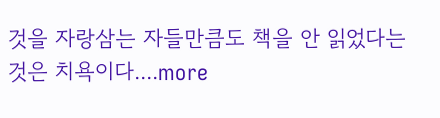것을 자랑삼는 자들만큼도 책을 안 읽었다는 것은 치욕이다....more